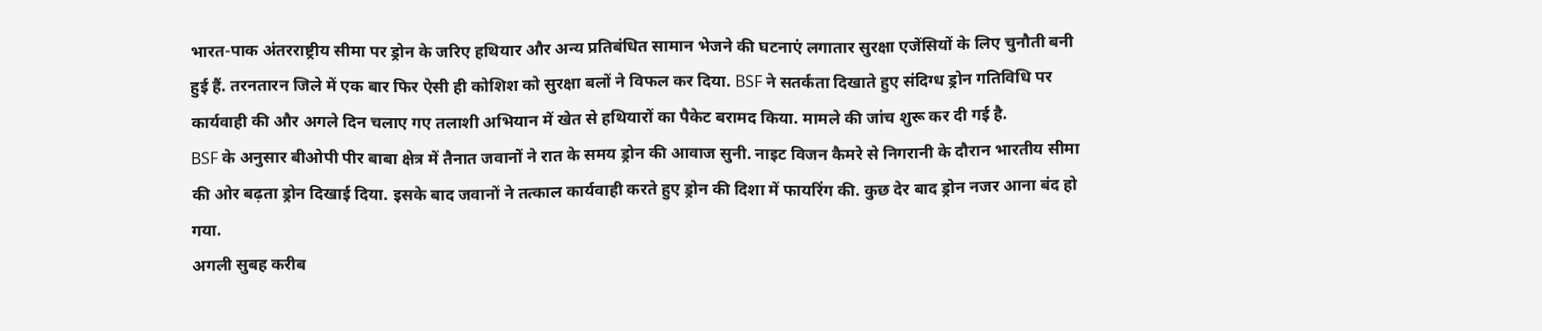भारत-पाक अंतरराष्ट्रीय सीमा पर ड्रोन के जरिए हथियार और अन्य प्रतिबंधित सामान भेजने की घटनाएं लगातार सुरक्षा एजेंसियों के लिए चुनौती बनी हुई हैं. तरनतारन जिले में एक बार फिर ऐसी ही कोशिश को सुरक्षा बलों ने विफल कर दिया. BSF ने सतर्कता दिखाते हुए संदिग्ध ड्रोन गतिविधि पर कार्यवाही की और अगले दिन चलाए गए तलाशी अभियान में खेत से हथियारों का पैकेट बरामद किया. मामले की जांच शुरू कर दी गई है.
BSF के अनुसार बीओपी पीर बाबा क्षेत्र में तैनात जवानों ने रात के समय ड्रोन की आवाज सुनी. नाइट विजन कैमरे से निगरानी के दौरान भारतीय सीमा की ओर बढ़ता ड्रोन दिखाई दिया. इसके बाद जवानों ने तत्काल कार्यवाही करते हुए ड्रोन की दिशा में फायरिंग की. कुछ देर बाद ड्रोन नजर आना बंद हो गया.
अगली सुबह करीब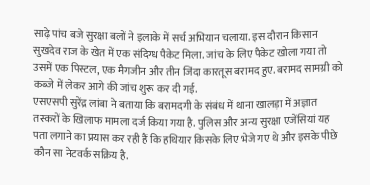साढ़े पांच बजे सुरक्षा बलों ने इलाके में सर्च अभियान चलाया. इस दौरान किसान सुखदेव राज के खेत में एक संदिग्ध पैकेट मिला. जांच के लिए पैकेट खोला गया तो उसमें एक पिस्टल, एक मैगजीन और तीन जिंदा कारतूस बरामद हुए. बरामद सामग्री को कब्जे में लेकर आगे की जांच शुरू कर दी गई.
एसएसपी सुरेंद्र लांबा ने बताया कि बरामदगी के संबंध में थाना खालड़ा में अज्ञात तस्करों के खिलाफ मामला दर्ज किया गया है. पुलिस और अन्य सुरक्षा एजेंसियां यह पता लगाने का प्रयास कर रही हैं कि हथियार किसके लिए भेजे गए थे और इसके पीछे कौन सा नेटवर्क सक्रिय है.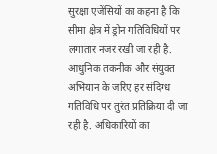सुरक्षा एजेंसियों का कहना है कि सीमा क्षेत्र में ड्रोन गतिविधियों पर लगातार नजर रखी जा रही है. आधुनिक तकनीक और संयुक्त अभियान के जरिए हर संदिग्ध गतिविधि पर तुरंत प्रतिक्रिया दी जा रही है. अधिकारियों का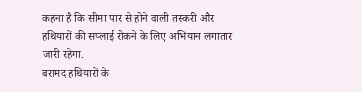कहना है कि सीमा पार से होने वाली तस्करी और हथियारों की सप्लाई रोकने के लिए अभियान लगातार जारी रहेगा.
बरामद हथियारों के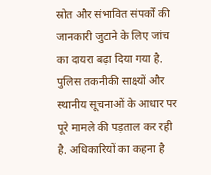स्रोत और संभावित संपर्कों की जानकारी जुटाने के लिए जांच का दायरा बढ़ा दिया गया है. पुलिस तकनीकी साक्ष्यों और स्थानीय सूचनाओं के आधार पर पूरे मामले की पड़ताल कर रही है. अधिकारियों का कहना है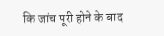कि जांच पूरी होने के बाद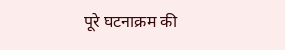पूरे घटनाक्रम की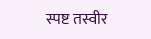स्पष्ट तस्वीर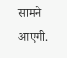सामने आएगी.